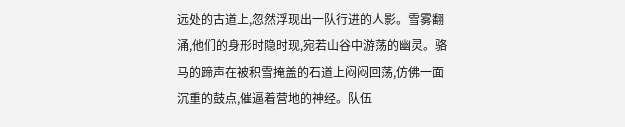远处的古道上,忽然浮现出一队行进的人影。雪雾翻涌,他们的身形时隐时现,宛若山谷中游荡的幽灵。骆马的蹄声在被积雪掩盖的石道上闷闷回荡,仿佛一面沉重的鼓点,催逼着营地的神经。队伍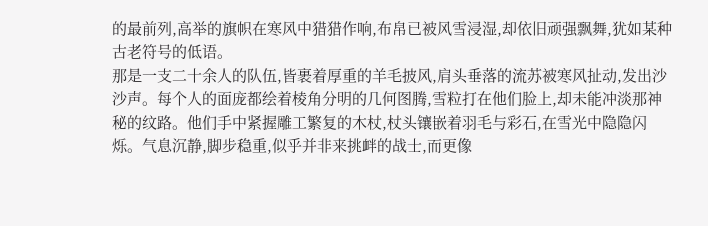的最前列,高举的旗帜在寒风中猎猎作响,布帛已被风雪浸湿,却依旧顽强飘舞,犹如某种古老符号的低语。
那是一支二十余人的队伍,皆裹着厚重的羊毛披风,肩头垂落的流苏被寒风扯动,发出沙沙声。每个人的面庞都绘着棱角分明的几何图腾,雪粒打在他们脸上,却未能冲淡那神秘的纹路。他们手中紧握雕工繁复的木杖,杖头镶嵌着羽毛与彩石,在雪光中隐隐闪烁。气息沉静,脚步稳重,似乎并非来挑衅的战士,而更像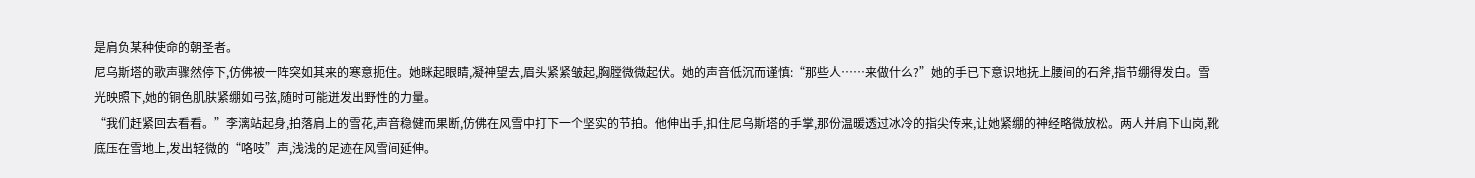是肩负某种使命的朝圣者。
尼乌斯塔的歌声骤然停下,仿佛被一阵突如其来的寒意扼住。她眯起眼睛,凝神望去,眉头紧紧皱起,胸膛微微起伏。她的声音低沉而谨慎:“那些人……来做什么?”她的手已下意识地抚上腰间的石斧,指节绷得发白。雪光映照下,她的铜色肌肤紧绷如弓弦,随时可能迸发出野性的力量。
“我们赶紧回去看看。”李漓站起身,拍落肩上的雪花,声音稳健而果断,仿佛在风雪中打下一个坚实的节拍。他伸出手,扣住尼乌斯塔的手掌,那份温暖透过冰冷的指尖传来,让她紧绷的神经略微放松。两人并肩下山岗,靴底压在雪地上,发出轻微的“咯吱”声,浅浅的足迹在风雪间延伸。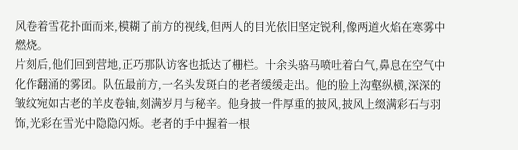风卷着雪花扑面而来,模糊了前方的视线,但两人的目光依旧坚定锐利,像两道火焰在寒雾中燃烧。
片刻后,他们回到营地,正巧那队访客也抵达了栅栏。十余头骆马喷吐着白气,鼻息在空气中化作翻涌的雾团。队伍最前方,一名头发斑白的老者缓缓走出。他的脸上沟壑纵横,深深的皱纹宛如古老的羊皮卷轴,刻满岁月与秘辛。他身披一件厚重的披风,披风上缀满彩石与羽饰,光彩在雪光中隐隐闪烁。老者的手中握着一根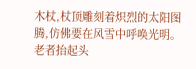木杖,杖顶雕刻着炽烈的太阳图腾,仿佛要在风雪中呼唤光明。
老者抬起头